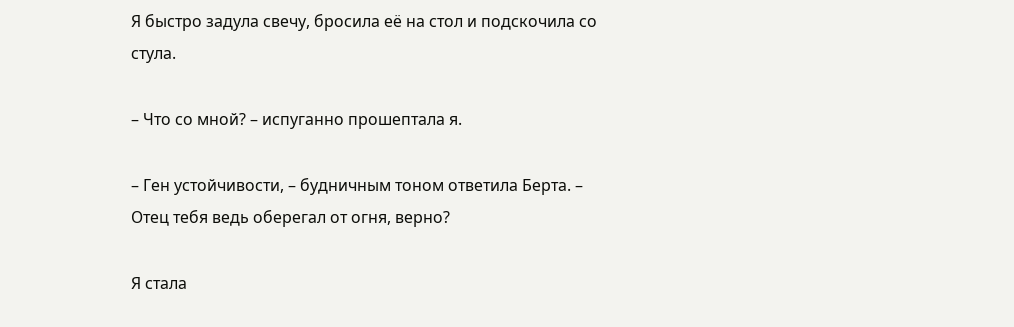Я быстро задула свечу, бросила её на стол и подскочила со стула.

– Что со мной? – испуганно прошептала я.

– Ген устойчивости, – будничным тоном ответила Берта. – Отец тебя ведь оберегал от огня, верно?

Я стала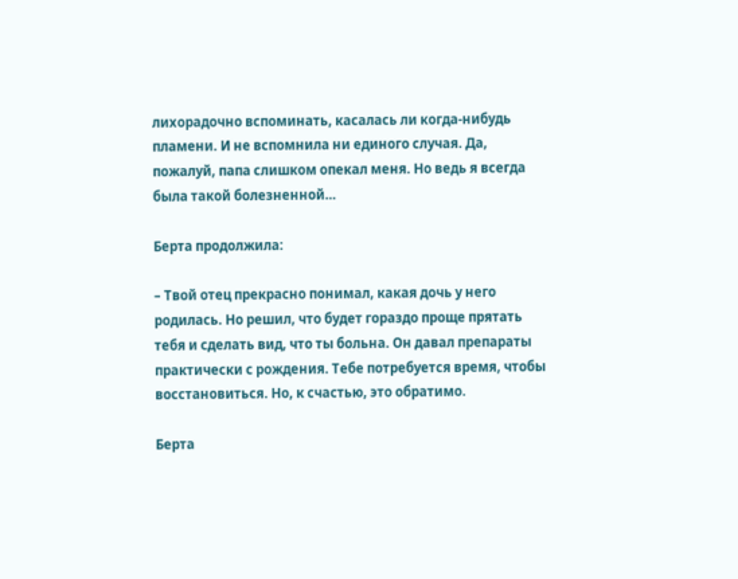лихорадочно вспоминать, касалась ли когда-нибудь пламени. И не вспомнила ни единого случая. Да, пожалуй, папа слишком опекал меня. Но ведь я всегда была такой болезненной…

Берта продолжила:

– Твой отец прекрасно понимал, какая дочь у него родилась. Но решил, что будет гораздо проще прятать тебя и сделать вид, что ты больна. Он давал препараты практически с рождения. Тебе потребуется время, чтобы восстановиться. Но, к счастью, это обратимо.

Берта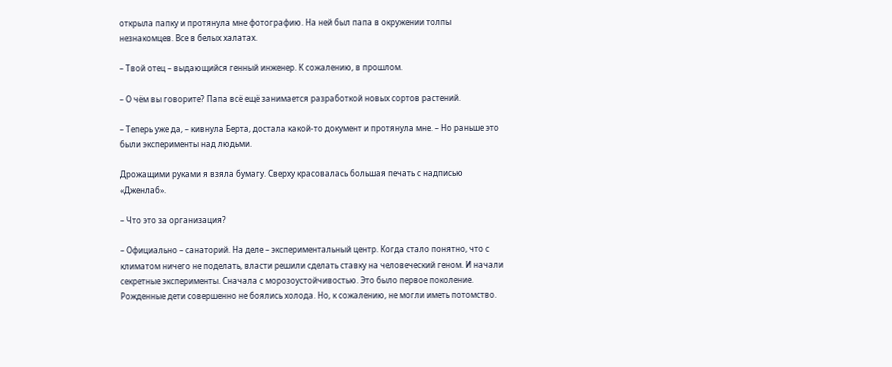открыла папку и протянула мне фотографию. На ней был папа в окружении толпы незнакомцев. Все в белых халатах.

– Твой отец – выдающийся генный инженер. К сожалению, в прошлом.

– О чём вы говорите? Папа всё ещё занимается разработкой новых сортов растений.

– Теперь уже да, – кивнула Берта, достала какой-то документ и протянула мне. – Но раньше это были эксперименты над людьми.

Дрожащими руками я взяла бумагу. Сверху красовалась большая печать с надписью «Дженлаб».

– Что это за организация?

– Официально – санаторий. На деле – экспериментальный центр. Когда стало понятно, что с климатом ничего не поделать, власти решили сделать ставку на человеческий геном. И начали секретные эксперименты. Сначала с морозоустойчивостью. Это было первое поколение. Рожденные дети совершенно не боялись холода. Но, к сожалению, не могли иметь потомство.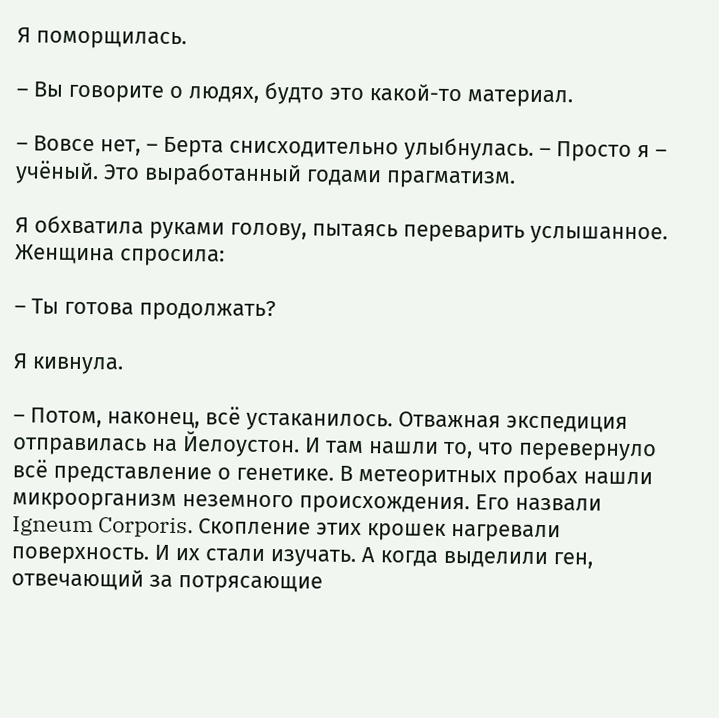Я поморщилась.

– Вы говорите о людях, будто это какой-то материал.

– Вовсе нет, – Берта снисходительно улыбнулась. – Просто я – учёный. Это выработанный годами прагматизм.

Я обхватила руками голову, пытаясь переварить услышанное. Женщина спросила:

– Ты готова продолжать?

Я кивнула.

– Потом, наконец, всё устаканилось. Отважная экспедиция отправилась на Йелоустон. И там нашли то, что перевернуло всё представление о генетике. В метеоритных пробах нашли микроорганизм неземного происхождения. Его назвали Igneum Corporis. Скопление этих крошек нагревали поверхность. И их стали изучать. А когда выделили ген, отвечающий за потрясающие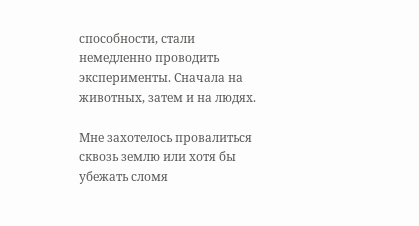способности, стали немедленно проводить эксперименты. Сначала на животных, затем и на людях.

Мне захотелось провалиться сквозь землю или хотя бы убежать сломя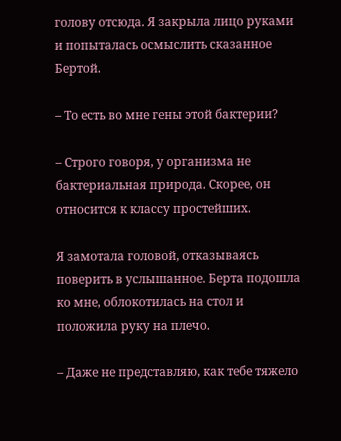голову отсюда. Я закрыла лицо руками и попыталась осмыслить сказанное Бертой.

– То есть во мне гены этой бактерии?

– Строго говоря, у организма не бактериальная природа. Скорее, он относится к классу простейших.

Я замотала головой, отказываясь поверить в услышанное. Берта подошла ко мне, облокотилась на стол и положила руку на плечо.

– Даже не представляю, как тебе тяжело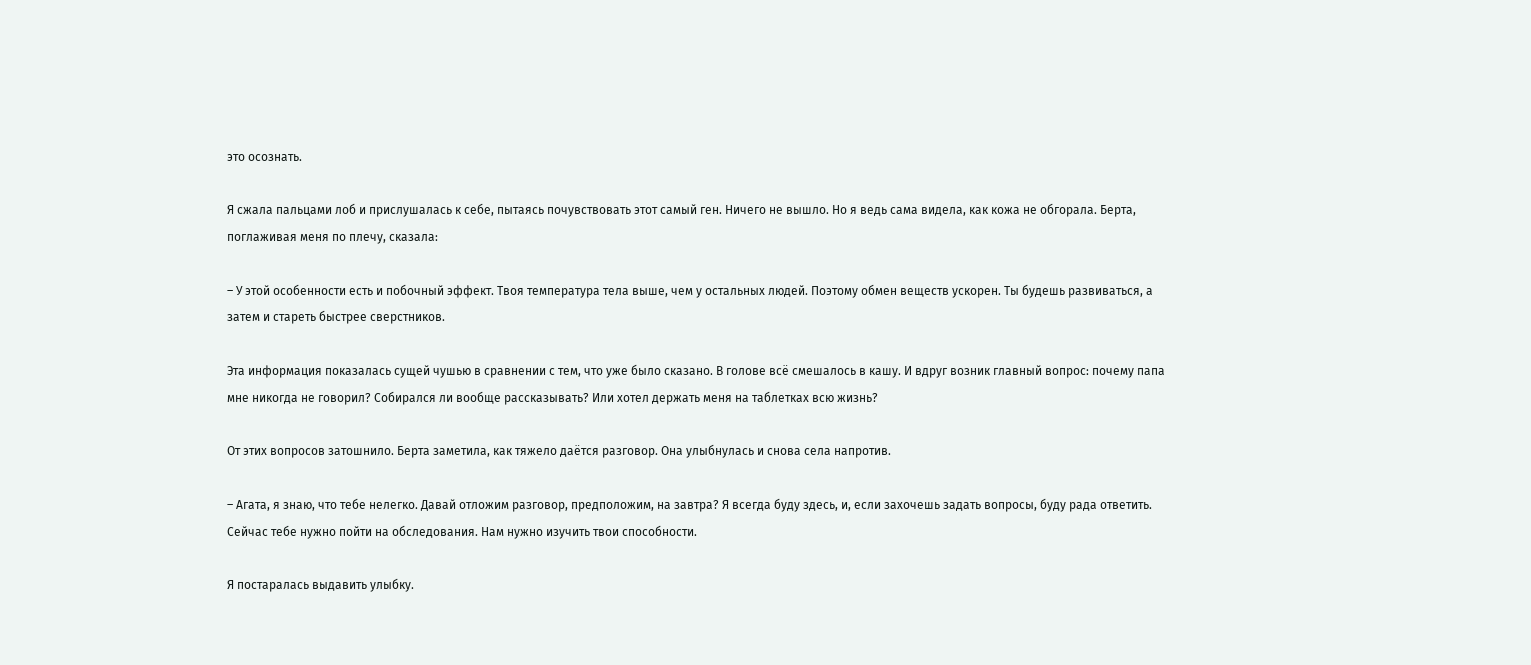это осознать.

Я сжала пальцами лоб и прислушалась к себе, пытаясь почувствовать этот самый ген. Ничего не вышло. Но я ведь сама видела, как кожа не обгорала. Берта, поглаживая меня по плечу, сказала:

– У этой особенности есть и побочный эффект. Твоя температура тела выше, чем у остальных людей. Поэтому обмен веществ ускорен. Ты будешь развиваться, а затем и стареть быстрее сверстников.

Эта информация показалась сущей чушью в сравнении с тем, что уже было сказано. В голове всё смешалось в кашу. И вдруг возник главный вопрос: почему папа мне никогда не говорил? Собирался ли вообще рассказывать? Или хотел держать меня на таблетках всю жизнь?

От этих вопросов затошнило. Берта заметила, как тяжело даётся разговор. Она улыбнулась и снова села напротив.

– Агата, я знаю, что тебе нелегко. Давай отложим разговор, предположим, на завтра? Я всегда буду здесь, и, если захочешь задать вопросы, буду рада ответить. Сейчас тебе нужно пойти на обследования. Нам нужно изучить твои способности.

Я постаралась выдавить улыбку.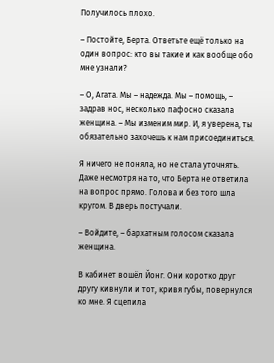Получилось плохо.

– Постойте, Берта. Ответьте ещё только на один вопрос: кто вы такие и как вообще обо мне узнали?

– О, Агата. Мы – надежда. Мы – помощь, – задрав нос, несколько пафосно сказала женщина. – Мы изменим мир. И, я уверена, ты обязательно захочешь к нам присоединиться.

Я ничего не поняла, но не стала уточнять. Даже несмотря на то, что Берта не ответила на вопрос прямо. Голова и без того шла кругом. В дверь постучали.

– Войдите, – бархатным голосом сказала женщина.

В кабинет вошёл Йонг. Они коротко друг другу кивнули и тот, кривя губы, повернулся ко мне. Я сцепила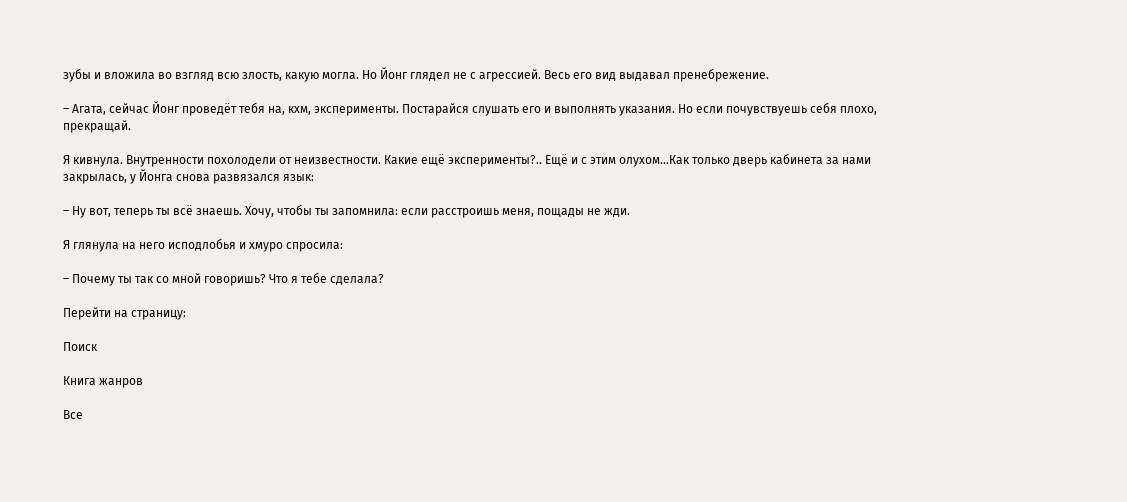зубы и вложила во взгляд всю злость, какую могла. Но Йонг глядел не с агрессией. Весь его вид выдавал пренебрежение.

– Агата, сейчас Йонг проведёт тебя на, кхм, эксперименты. Постарайся слушать его и выполнять указания. Но если почувствуешь себя плохо, прекращай.

Я кивнула. Внутренности похолодели от неизвестности. Какие ещё эксперименты?.. Ещё и с этим олухом…Как только дверь кабинета за нами закрылась, у Йонга снова развязался язык:

– Ну вот, теперь ты всё знаешь. Хочу, чтобы ты запомнила: если расстроишь меня, пощады не жди.

Я глянула на него исподлобья и хмуро спросила:

– Почему ты так со мной говоришь? Что я тебе сделала?

Перейти на страницу:

Поиск

Книга жанров

Все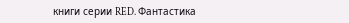книги серии RED. Фантастика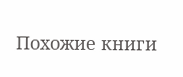Похожие книги